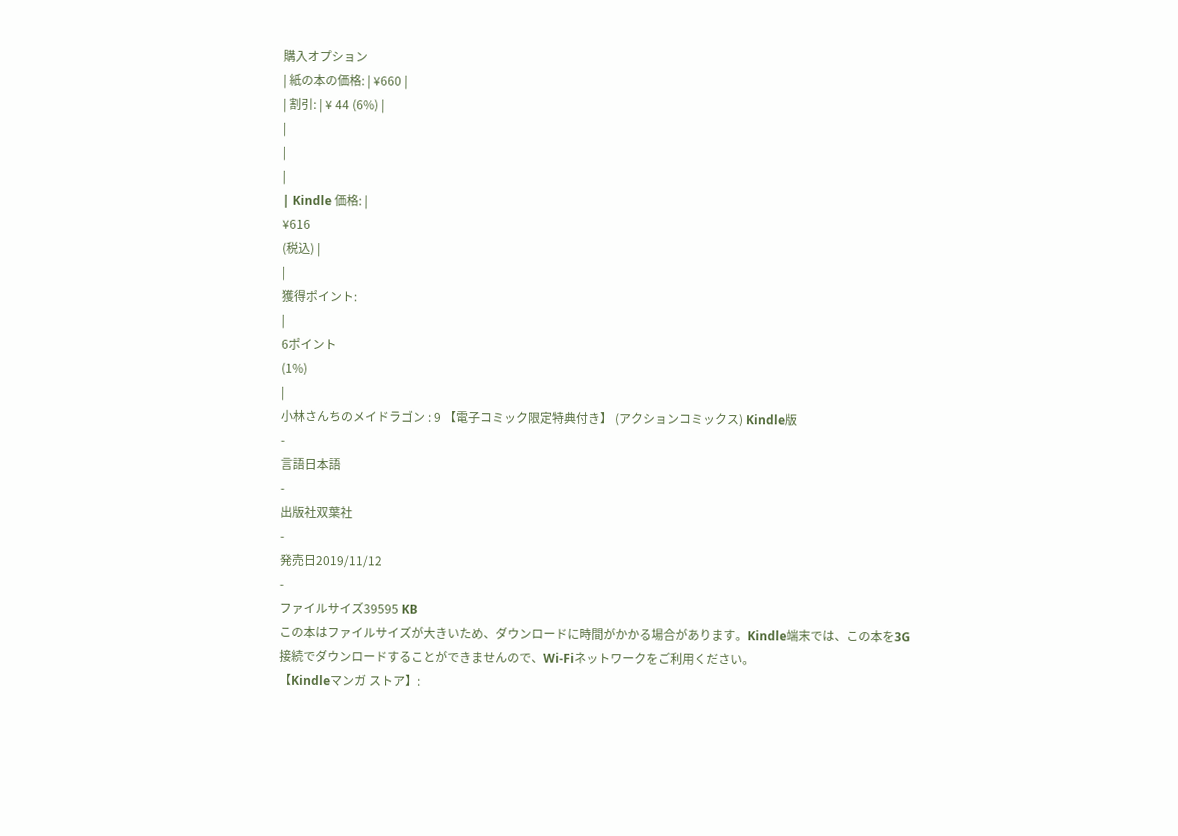購入オプション
| 紙の本の価格: | ¥660 |
| 割引: | ¥ 44 (6%) |
|
|
|
| Kindle 価格: |
¥616
(税込) |
|
獲得ポイント:
|
6ポイント
(1%)
|
小林さんちのメイドラゴン : 9 【電子コミック限定特典付き】 (アクションコミックス) Kindle版
-
言語日本語
-
出版社双葉社
-
発売日2019/11/12
-
ファイルサイズ39595 KB
この本はファイルサイズが大きいため、ダウンロードに時間がかかる場合があります。Kindle端末では、この本を3G接続でダウンロードすることができませんので、Wi-Fiネットワークをご利用ください。
【Kindleマンガ ストア】: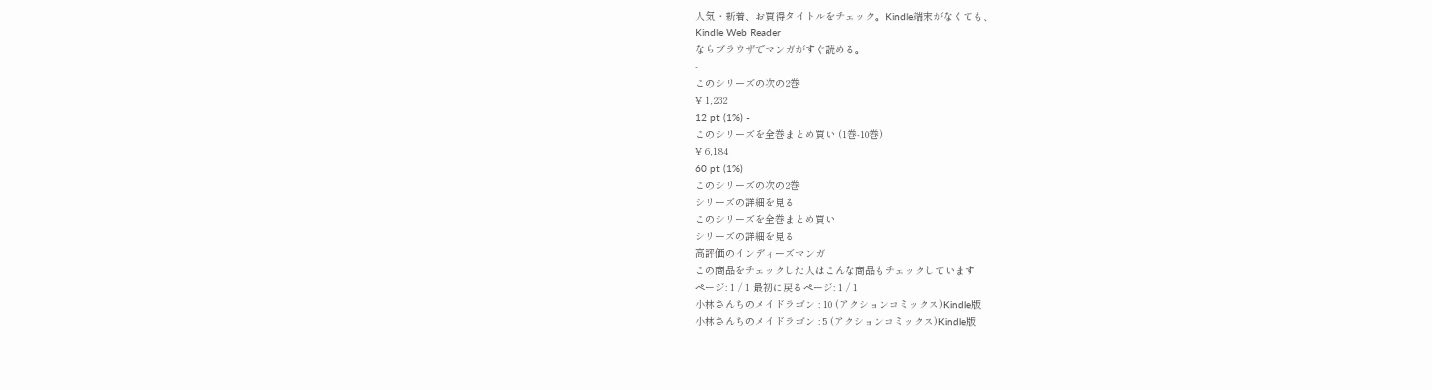人気・新着、お買得タイトルをチェック。Kindle端末がなくても、
Kindle Web Reader
ならブラウザでマンガがすぐ読める。
-
このシリーズの次の2巻
¥ 1,232
12 pt (1%) -
このシリーズを全巻まとめ買い (1巻-10巻)
¥ 6,184
60 pt (1%)
このシリーズの次の2巻
シリーズの詳細を見る
このシリーズを全巻まとめ買い
シリーズの詳細を見る
高評価のインディーズマンガ
この商品をチェックした人はこんな商品もチェックしています
ページ: 1 / 1 最初に戻るページ: 1 / 1
小林さんちのメイドラゴン : 10 (アクションコミックス)Kindle版
小林さんちのメイドラゴン : 5 (アクションコミックス)Kindle版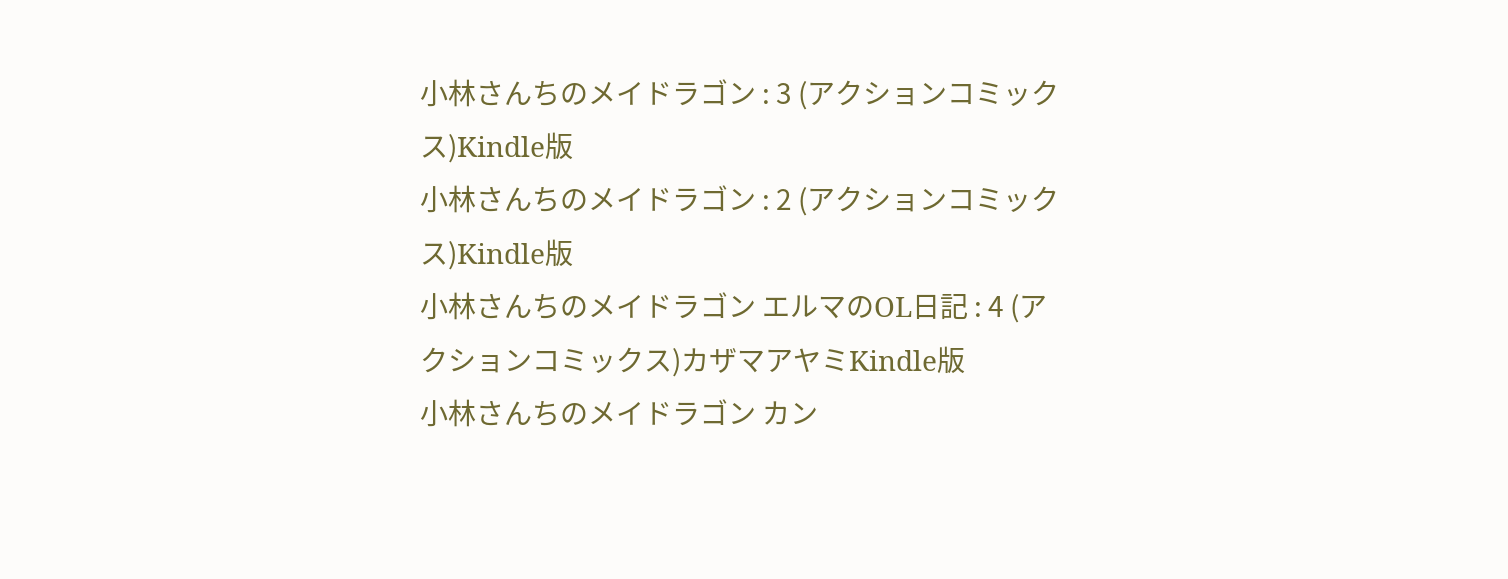小林さんちのメイドラゴン : 3 (アクションコミックス)Kindle版
小林さんちのメイドラゴン : 2 (アクションコミックス)Kindle版
小林さんちのメイドラゴン エルマのOL日記 : 4 (アクションコミックス)カザマアヤミKindle版
小林さんちのメイドラゴン カン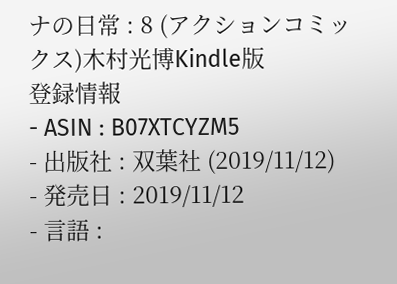ナの日常 : 8 (アクションコミックス)木村光博Kindle版
登録情報
- ASIN : B07XTCYZM5
- 出版社 : 双葉社 (2019/11/12)
- 発売日 : 2019/11/12
- 言語 :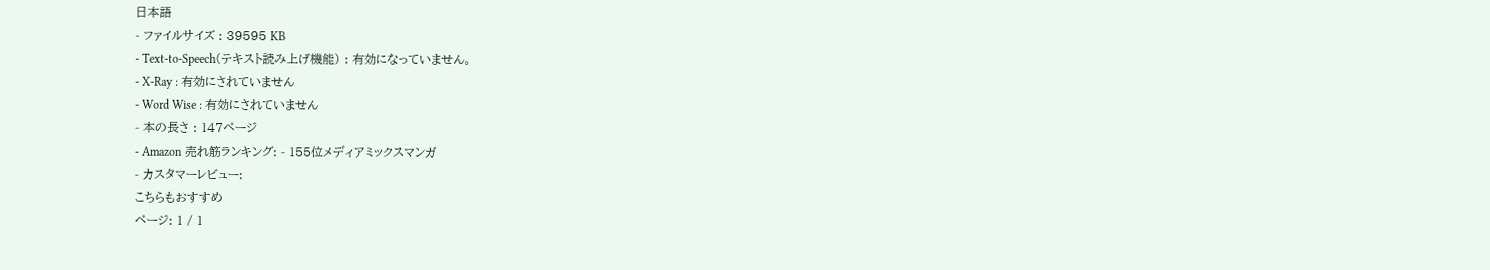日本語
- ファイルサイズ : 39595 KB
- Text-to-Speech(テキスト読み上げ機能) : 有効になっていません。
- X-Ray : 有効にされていません
- Word Wise : 有効にされていません
- 本の長さ : 147ページ
- Amazon 売れ筋ランキング: - 155位メディアミックスマンガ
- カスタマーレビュー:
こちらもおすすめ
ページ: 1 / 1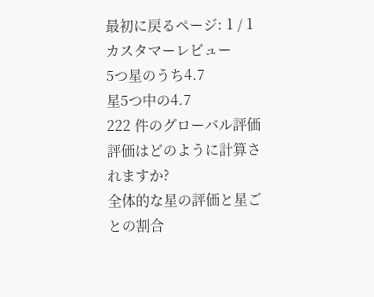最初に戻るページ: 1 / 1
カスタマーレビュー
5つ星のうち4.7
星5つ中の4.7
222 件のグローバル評価
評価はどのように計算されますか?
全体的な星の評価と星ごとの割合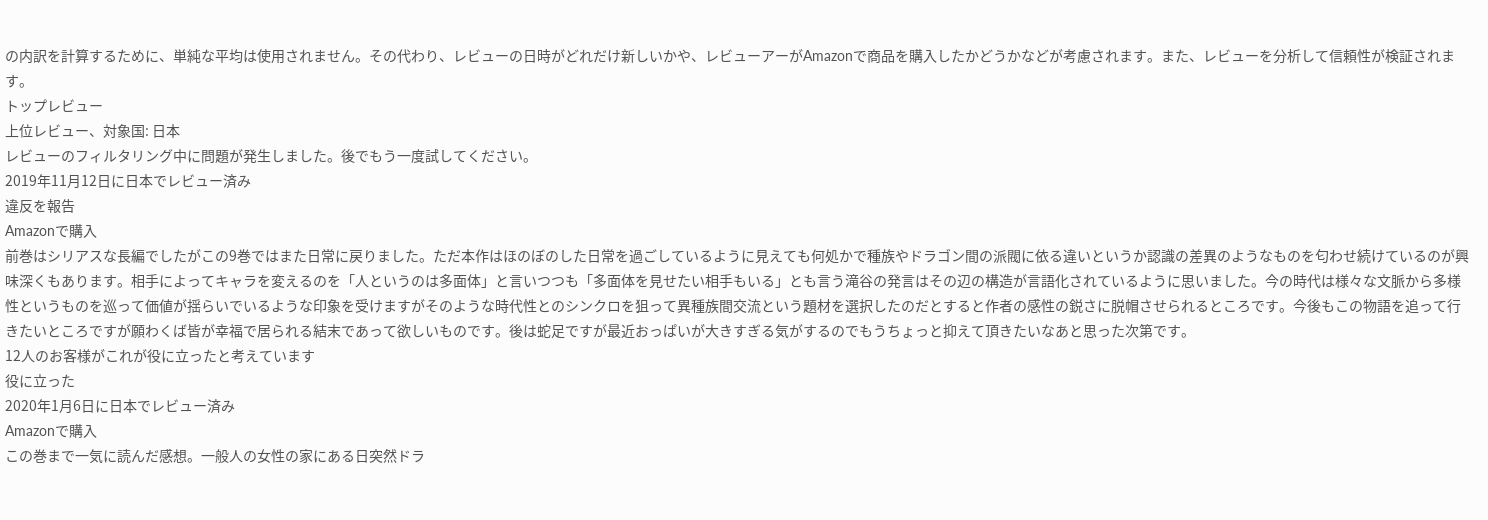の内訳を計算するために、単純な平均は使用されません。その代わり、レビューの日時がどれだけ新しいかや、レビューアーがAmazonで商品を購入したかどうかなどが考慮されます。また、レビューを分析して信頼性が検証されます。
トップレビュー
上位レビュー、対象国: 日本
レビューのフィルタリング中に問題が発生しました。後でもう一度試してください。
2019年11月12日に日本でレビュー済み
違反を報告
Amazonで購入
前巻はシリアスな長編でしたがこの9巻ではまた日常に戻りました。ただ本作はほのぼのした日常を過ごしているように見えても何処かで種族やドラゴン間の派閥に依る違いというか認識の差異のようなものを匂わせ続けているのが興味深くもあります。相手によってキャラを変えるのを「人というのは多面体」と言いつつも「多面体を見せたい相手もいる」とも言う滝谷の発言はその辺の構造が言語化されているように思いました。今の時代は様々な文脈から多様性というものを巡って価値が揺らいでいるような印象を受けますがそのような時代性とのシンクロを狙って異種族間交流という題材を選択したのだとすると作者の感性の鋭さに脱帽させられるところです。今後もこの物語を追って行きたいところですが願わくば皆が幸福で居られる結末であって欲しいものです。後は蛇足ですが最近おっぱいが大きすぎる気がするのでもうちょっと抑えて頂きたいなあと思った次第です。
12人のお客様がこれが役に立ったと考えています
役に立った
2020年1月6日に日本でレビュー済み
Amazonで購入
この巻まで一気に読んだ感想。一般人の女性の家にある日突然ドラ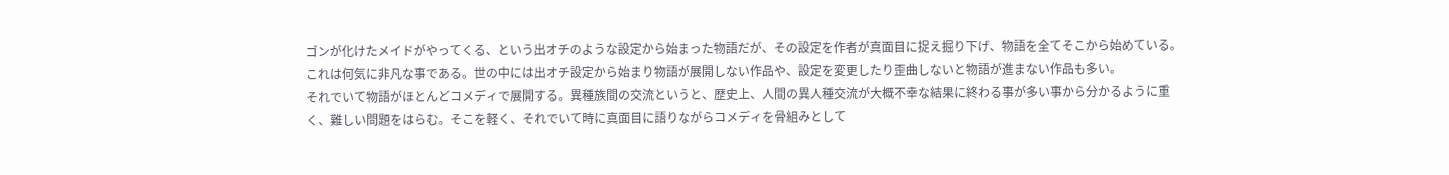ゴンが化けたメイドがやってくる、という出オチのような設定から始まった物語だが、その設定を作者が真面目に捉え掘り下げ、物語を全てそこから始めている。これは何気に非凡な事である。世の中には出オチ設定から始まり物語が展開しない作品や、設定を変更したり歪曲しないと物語が進まない作品も多い。
それでいて物語がほとんどコメディで展開する。異種族間の交流というと、歴史上、人間の異人種交流が大概不幸な結果に終わる事が多い事から分かるように重く、難しい問題をはらむ。そこを軽く、それでいて時に真面目に語りながらコメディを骨組みとして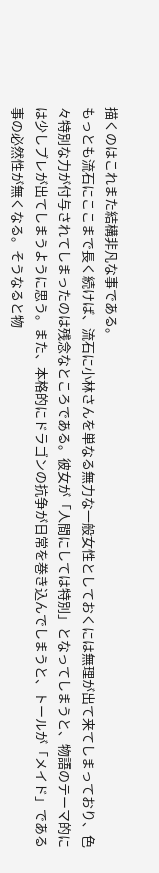描くのはこれまた結構非凡な事である。
もっとも流石にここまで長く続けば、流石に小林さんを単なる無力な一般女性としておくには無理が出て来てしまっており、色々特別な力が付与されてしまったのは残念なところである。彼女が「人間にしては特別」となってしまうと、物語のテーマ的には少しブレが出てしまうように思う。また、本格的にドラゴンの抗争が日常を巻き込んでしまうと、トールが「メイド」である事の必然性が無くなる。そうなると物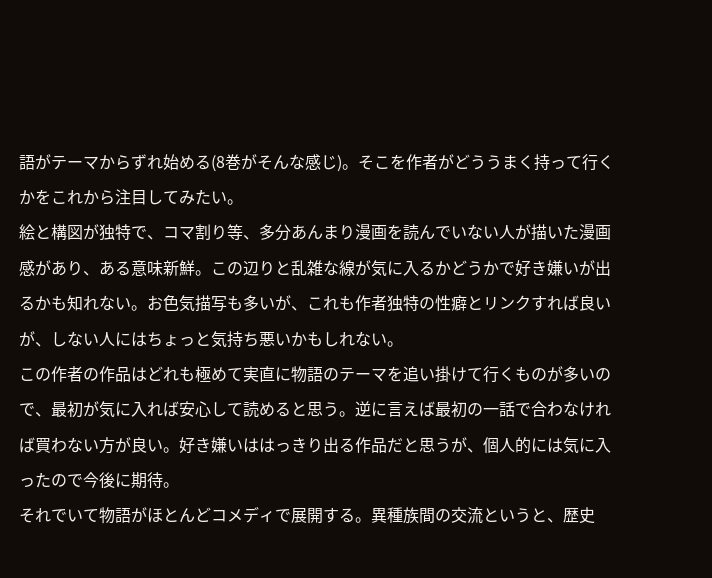語がテーマからずれ始める(8巻がそんな感じ)。そこを作者がどううまく持って行くかをこれから注目してみたい。
絵と構図が独特で、コマ割り等、多分あんまり漫画を読んでいない人が描いた漫画感があり、ある意味新鮮。この辺りと乱雑な線が気に入るかどうかで好き嫌いが出るかも知れない。お色気描写も多いが、これも作者独特の性癖とリンクすれば良いが、しない人にはちょっと気持ち悪いかもしれない。
この作者の作品はどれも極めて実直に物語のテーマを追い掛けて行くものが多いので、最初が気に入れば安心して読めると思う。逆に言えば最初の一話で合わなければ買わない方が良い。好き嫌いははっきり出る作品だと思うが、個人的には気に入ったので今後に期待。
それでいて物語がほとんどコメディで展開する。異種族間の交流というと、歴史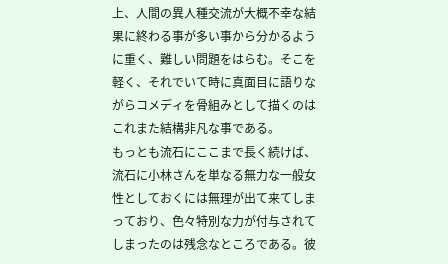上、人間の異人種交流が大概不幸な結果に終わる事が多い事から分かるように重く、難しい問題をはらむ。そこを軽く、それでいて時に真面目に語りながらコメディを骨組みとして描くのはこれまた結構非凡な事である。
もっとも流石にここまで長く続けば、流石に小林さんを単なる無力な一般女性としておくには無理が出て来てしまっており、色々特別な力が付与されてしまったのは残念なところである。彼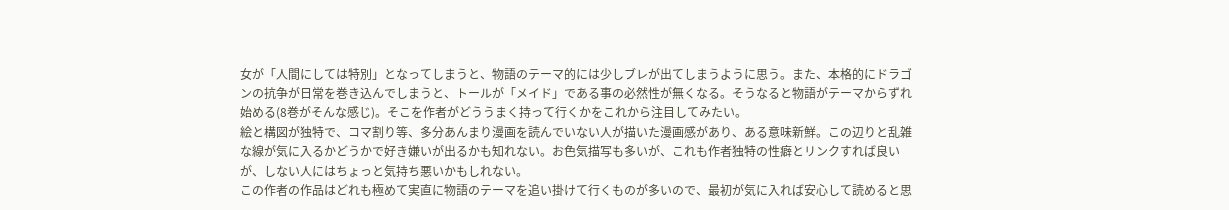女が「人間にしては特別」となってしまうと、物語のテーマ的には少しブレが出てしまうように思う。また、本格的にドラゴンの抗争が日常を巻き込んでしまうと、トールが「メイド」である事の必然性が無くなる。そうなると物語がテーマからずれ始める(8巻がそんな感じ)。そこを作者がどううまく持って行くかをこれから注目してみたい。
絵と構図が独特で、コマ割り等、多分あんまり漫画を読んでいない人が描いた漫画感があり、ある意味新鮮。この辺りと乱雑な線が気に入るかどうかで好き嫌いが出るかも知れない。お色気描写も多いが、これも作者独特の性癖とリンクすれば良いが、しない人にはちょっと気持ち悪いかもしれない。
この作者の作品はどれも極めて実直に物語のテーマを追い掛けて行くものが多いので、最初が気に入れば安心して読めると思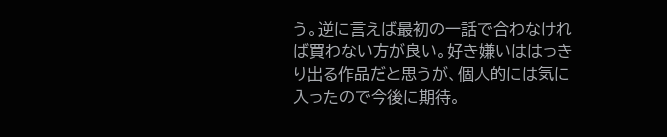う。逆に言えば最初の一話で合わなければ買わない方が良い。好き嫌いははっきり出る作品だと思うが、個人的には気に入ったので今後に期待。